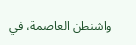واشنطن العاصمة، في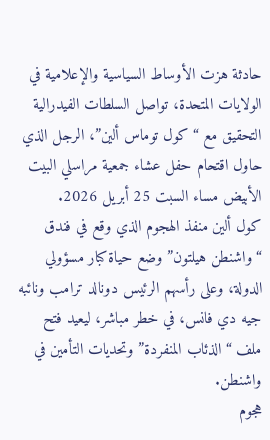حادثة هزت الأوساط السياسية والإعلامية في الولايات المتحدة، تواصل السلطات الفيدرالية التحقيق مع “كول توماس ألين”، الرجل الذي حاول اقتحام حفل عشاء جمعية مراسلي البيت الأبيض مساء السبت 25 أبريل 2026.
كول ألين منفذ الهجوم الذي وقع في فندق “واشنطن هيلتون” وضع حياة كبار مسؤولي الدولة، وعلى رأسهم الرئيس دونالد ترامب ونائبه جيه دي فانس، في خطر مباشر، ليعيد فتح ملف “الذئاب المنفردة” وتحديات التأمين في واشنطن.
هجوم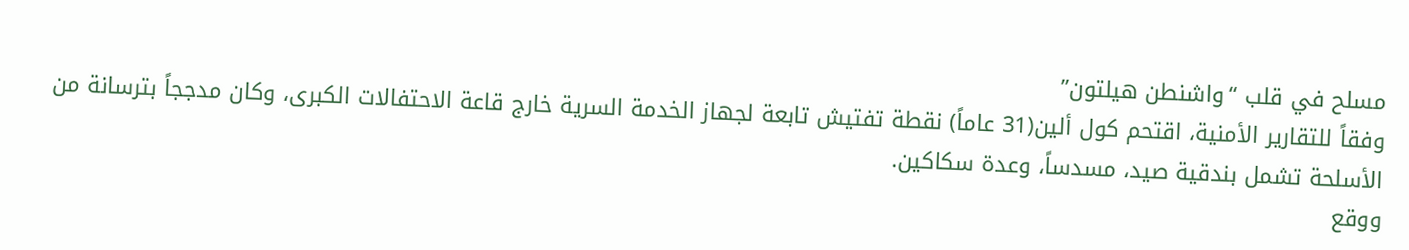مسلح في قلب “واشنطن هيلتون”
وفقاً للتقارير الأمنية، اقتحم كول ألين(31 عاماً) نقطة تفتيش تابعة لجهاز الخدمة السرية خارج قاعة الاحتفالات الكبرى، وكان مدججاً بترسانة من الأسلحة تشمل بندقية صيد، مسدساً، وعدة سكاكين.
ووقع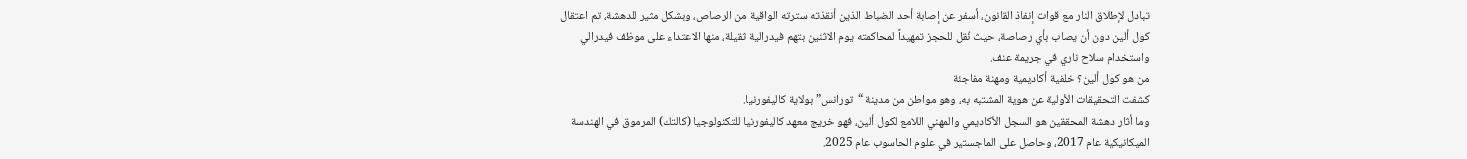تبادل لإطلاق النار مع قوات إنفاذ القانون، أسفر عن إصابة أحد الضباط الذين أنقذته سترته الواقية من الرصاص، وبشكل مثير للدهشة، تم اعتقال كول ألين دون أن يصاب بأي رصاصة، حيث نُقل للحجز تمهيداً لمحاكمته يوم الاثنين بتهم فيدرالية ثقيلة، منها الاعتداء على موظف فيدرالي واستخدام سلاح ناري في جريمة عنف.
من هو كول ألين؟ خلفية أكاديمية ومهنة مفاجئة
كشفت التحقيقات الأولية عن هوية المشتبه به، وهو مواطن من مدينة “تورانس” بولاية كاليفورنيا.
وما أثار دهشة المحققين هو السجل الأكاديمي والمهني اللامع لكول ألين، فهو خريج معهد كاليفورنيا للتكنولوجيا (كالتك) المرموق في الهندسة الميكانيكية عام 2017، وحاصل على الماجستير في علوم الحاسوب عام 2025.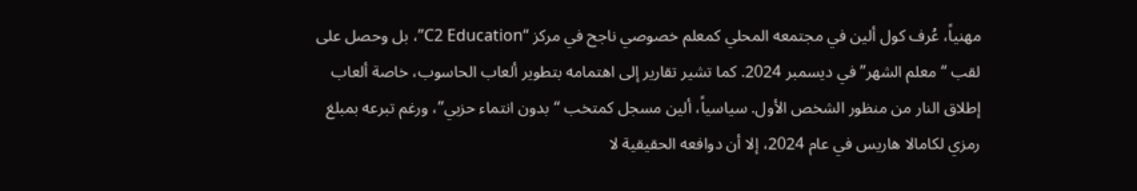مهنياً، عُرف كول ألين في مجتمعه المحلي كمعلم خصوصي ناجح في مركز “C2 Education”، بل وحصل على لقب “معلم الشهر” في ديسمبر 2024. كما تشير تقارير إلى اهتمامه بتطوير ألعاب الحاسوب، خاصة ألعاب إطلاق النار من منظور الشخص الأول. سياسياً، ألين مسجل كمتخب “بدون انتماء حزبي”، ورغم تبرعه بمبلغ رمزي لكامالا هاريس في عام 2024، إلا أن دوافعه الحقيقية لا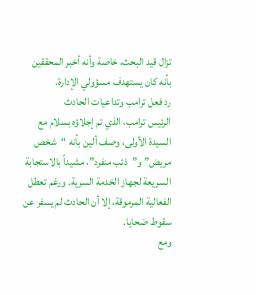تزال قيد البحث، خاصة وأنه أخبر المحققين بأنه كان يستهدف مسؤولي الإدارة.
رد فعل ترامب وتداعيات الحادث
الرئيس ترامب، الذي تم إجلاؤه بسلام مع السيدة الأولى، وصف ألين بأنه “شخص مريض” و”ذئب منفرد”، مشيداً بالاستجابة السريعة لجهاز الخدمة السرية. ورغم تعطل الفعالية المرموقة، إلا أن الحادث لم يسفر عن سقوط ضحايا.
ومع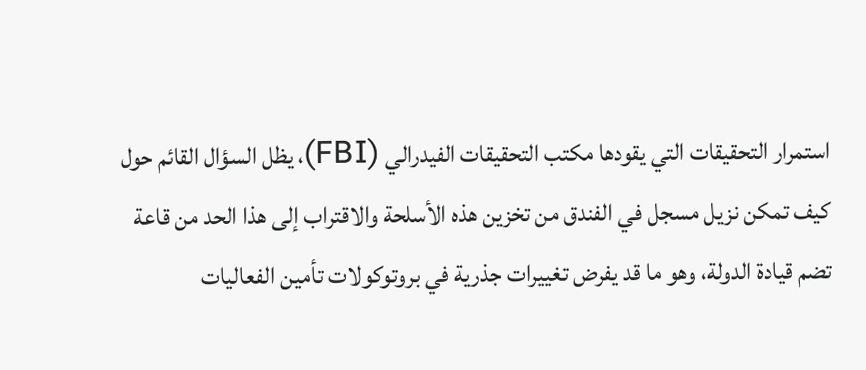استمرار التحقيقات التي يقودها مكتب التحقيقات الفيدرالي (FBI)، يظل السؤال القائم حول كيف تمكن نزيل مسجل في الفندق من تخزين هذه الأسلحة والاقتراب إلى هذا الحد من قاعة تضم قيادة الدولة، وهو ما قد يفرض تغييرات جذرية في بروتوكولات تأمين الفعاليات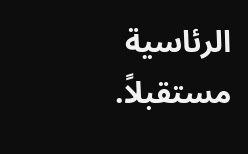الرئاسية مستقبلاً.